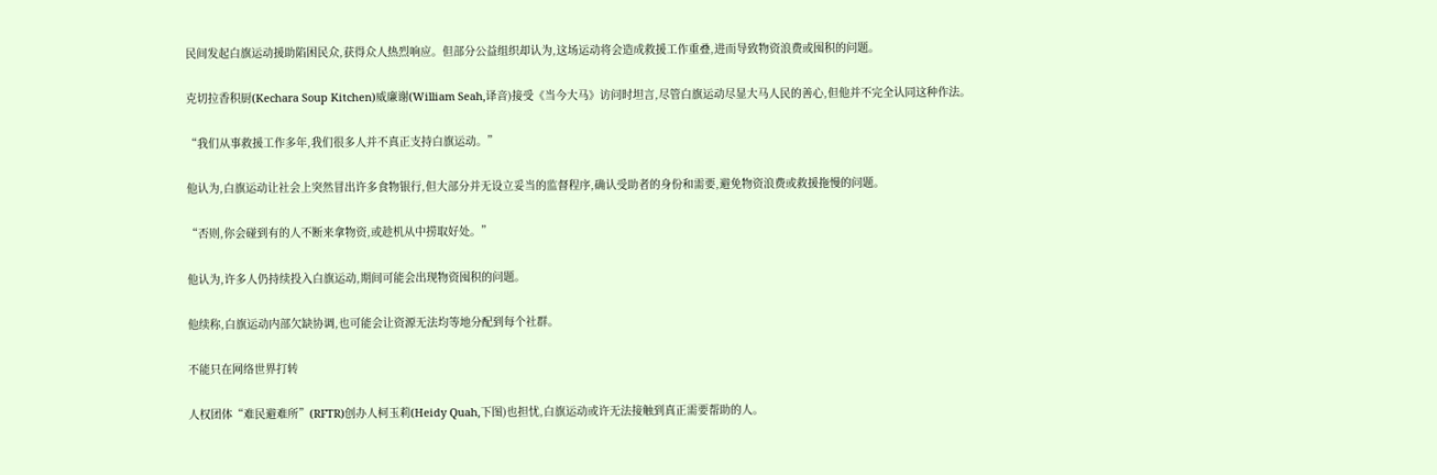民间发起白旗运动援助陷困民众,获得众人热烈响应。但部分公益组织却认为,这场运动将会造成救援工作重叠,进而导致物资浪费或囤积的问题。

克切拉香积厨(Kechara Soup Kitchen)威廉谢(William Seah,译音)接受《当今大马》访问时坦言,尽管白旗运动尽显大马人民的善心,但他并不完全认同这种作法。

“我们从事救援工作多年,我们很多人并不真正支持白旗运动。”

他认为,白旗运动让社会上突然冒出许多食物银行,但大部分并无设立妥当的监督程序,确认受助者的身份和需要,避免物资浪费或救援拖慢的问题。

“否则,你会碰到有的人不断来拿物资,或趁机从中捞取好处。”

他认为,许多人仍持续投入白旗运动,期间可能会出现物资囤积的问题。

他续称,白旗运动内部欠缺协调,也可能会让资源无法均等地分配到每个社群。

不能只在网络世界打转

人权团体“难民避难所”(RFTR)创办人柯玉莉(Heidy Quah,下图)也担忧,白旗运动或许无法接触到真正需要帮助的人。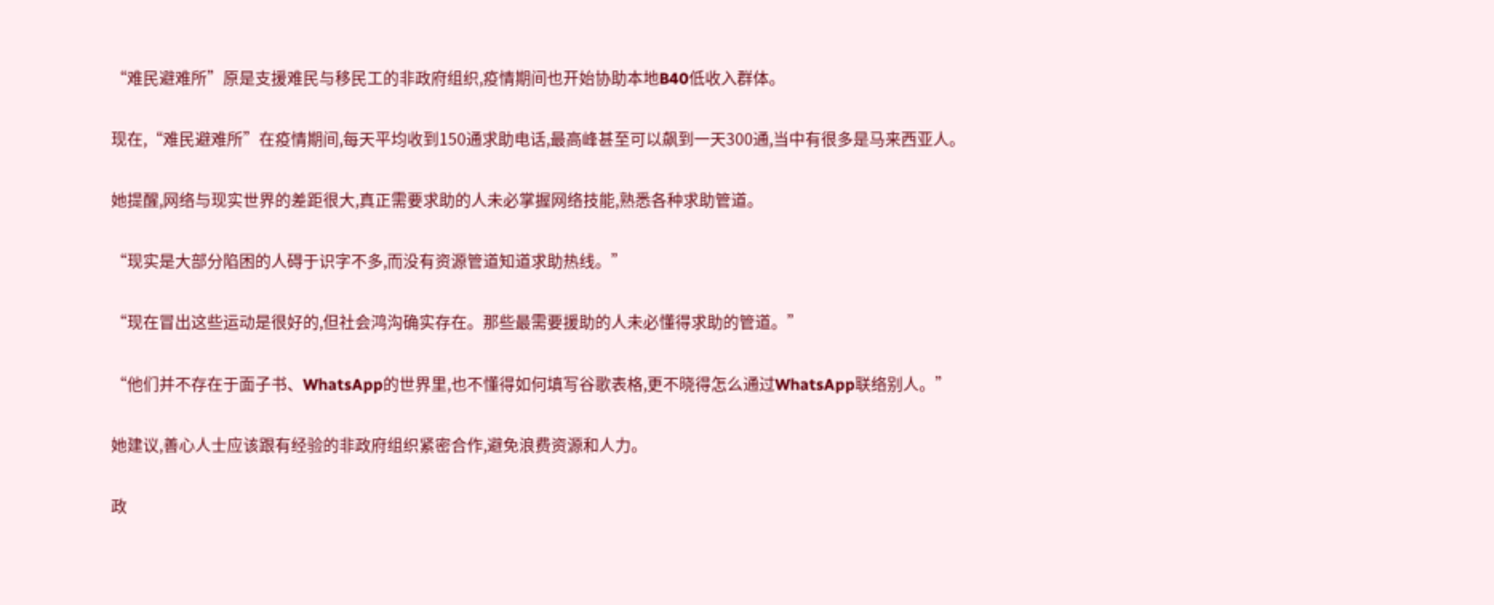“难民避难所”原是支援难民与移民工的非政府组织,疫情期间也开始协助本地B40低收入群体。

现在,“难民避难所”在疫情期间,每天平均收到150通求助电话,最高峰甚至可以飙到一天300通,当中有很多是马来西亚人。

她提醒,网络与现实世界的差距很大,真正需要求助的人未必掌握网络技能,熟悉各种求助管道。

“现实是大部分陷困的人碍于识字不多,而没有资源管道知道求助热线。”

“现在冒出这些运动是很好的,但社会鸿沟确实存在。那些最需要援助的人未必懂得求助的管道。”

“他们并不存在于面子书、WhatsApp的世界里,也不懂得如何填写谷歌表格,更不晓得怎么通过WhatsApp联络别人。”

她建议,善心人士应该跟有经验的非政府组织紧密合作,避免浪费资源和人力。

政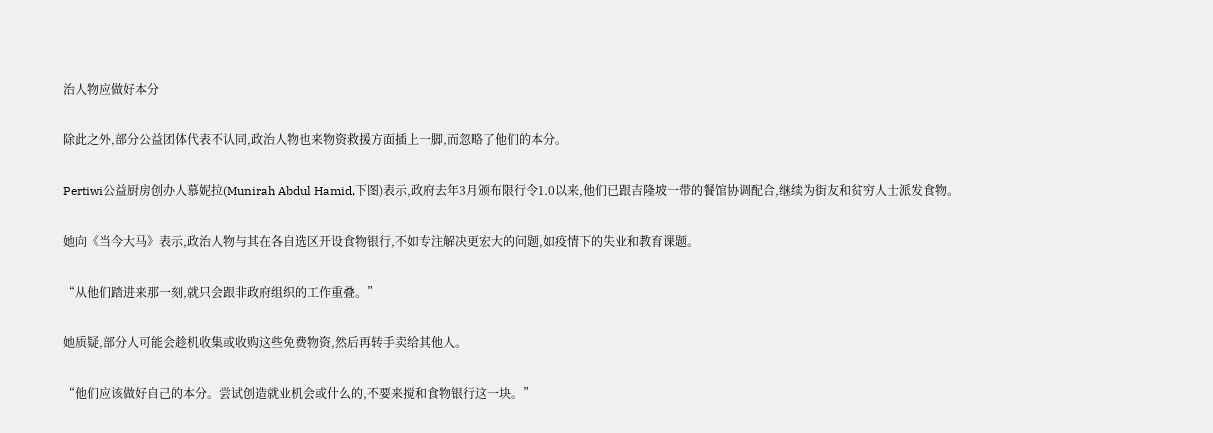治人物应做好本分

除此之外,部分公益团体代表不认同,政治人物也来物资救援方面插上一脚,而忽略了他们的本分。

Pertiwi公益厨房创办人慕妮拉(Munirah Abdul Hamid,下图)表示,政府去年3月颁布限行令1.0以来,他们已跟吉隆坡一带的餐馆协调配合,继续为街友和贫穷人士派发食物。

她向《当今大马》表示,政治人物与其在各自选区开设食物银行,不如专注解决更宏大的问题,如疫情下的失业和教育课题。

“从他们踏进来那一刻,就只会跟非政府组织的工作重叠。”

她质疑,部分人可能会趁机收集或收购这些免费物资,然后再转手卖给其他人。

“他们应该做好自己的本分。尝试创造就业机会或什么的,不要来搅和食物银行这一块。”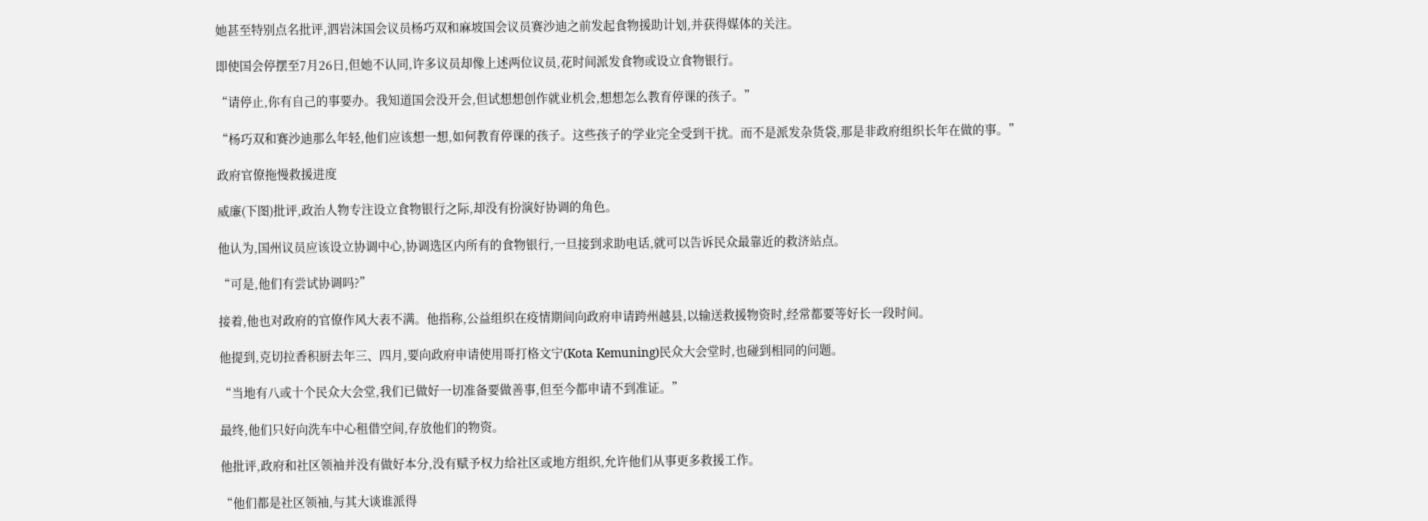她甚至特别点名批评,泗岩沫国会议员杨巧双和麻坡国会议员赛沙迪之前发起食物援助计划,并获得媒体的关注。

即使国会停摆至7月26日,但她不认同,许多议员却像上述两位议员,花时间派发食物或设立食物银行。

“请停止,你有自己的事要办。我知道国会没开会,但试想想创作就业机会,想想怎么教育停课的孩子。”

“杨巧双和赛沙迪那么年轻,他们应该想一想,如何教育停课的孩子。这些孩子的学业完全受到干扰。而不是派发杂货袋,那是非政府组织长年在做的事。”

政府官僚拖慢救援进度

威廉(下图)批评,政治人物专注设立食物银行之际,却没有扮演好协调的角色。

他认为,国州议员应该设立协调中心,协调选区内所有的食物银行,一旦接到求助电话,就可以告诉民众最靠近的救济站点。

“可是,他们有尝试协调吗?”

接着,他也对政府的官僚作风大表不满。他指称,公益组织在疫情期间向政府申请跨州越县,以输送救援物资时,经常都要等好长一段时间。

他提到,克切拉香积厨去年三、四月,要向政府申请使用哥打格文宁(Kota Kemuning)民众大会堂时,也碰到相同的问题。

“当地有八或十个民众大会堂,我们已做好一切准备要做善事,但至今都申请不到准证。”

最终,他们只好向洗车中心租借空间,存放他们的物资。

他批评,政府和社区领袖并没有做好本分,没有赋予权力给社区或地方组织,允许他们从事更多救援工作。

“他们都是社区领袖,与其大谈谁派得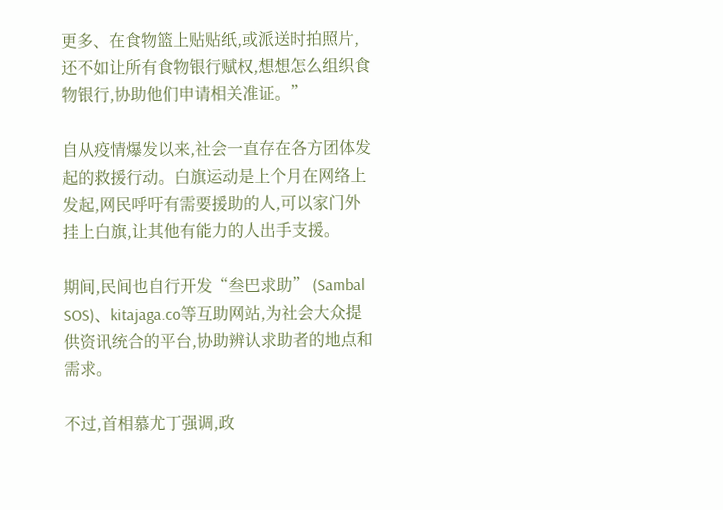更多、在食物篮上贴贴纸,或派送时拍照片,还不如让所有食物银行赋权,想想怎么组织食物银行,协助他们申请相关准证。”

自从疫情爆发以来,社会一直存在各方团体发起的救援行动。白旗运动是上个月在网络上发起,网民呼吁有需要援助的人,可以家门外挂上白旗,让其他有能力的人出手支援。

期间,民间也自行开发“叁巴求助” (Sambal SOS)、kitajaga.co等互助网站,为社会大众提供资讯统合的平台,协助辨认求助者的地点和需求。

不过,首相慕尤丁强调,政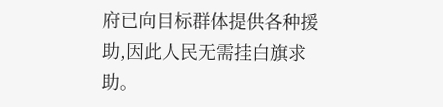府已向目标群体提供各种援助,因此人民无需挂白旗求助。